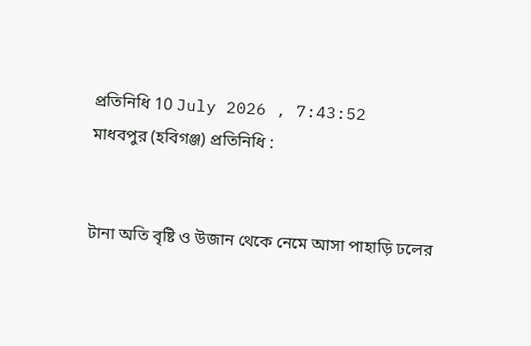প্রতিনিধি 10 July 2026 , 7:43:52
মাধবপুর (হবিগঞ্জ) প্রতিনিধি :


টানা অতি বৃষ্টি ও উজান থেকে নেমে আসা পাহাড়ি ঢলের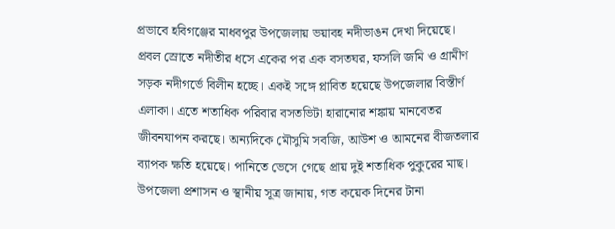প্রভাবে হবিগঞ্জের মাধবপুর উপজেলায় ভয়াবহ নদীভাঙন দেখা দিয়েছে। প্রবল স্রোতে নদীতীর ধসে একের পর এক বসতঘর, ফসলি জমি ও গ্রামীণ সড়ক নদীগর্ভে বিলীন হচ্ছে। একই সঙ্গে প্লাবিত হয়েছে উপজেলার বিস্তীর্ণ এলাকা। এতে শতাধিক পরিবার বসতভিটা হারানোর শঙ্কায় মানবেতর জীবনযাপন করছে। অন্যদিকে মৌসুমি সবজি, আউশ ও আমনের বীজতলার ব্যাপক ক্ষতি হয়েছে। পানিতে ভেসে গেছে প্রায় দুই শতাধিক পুকুরের মাছ। উপজেলা প্রশাসন ও স্থানীয় সূত্র জানায়, গত কয়েক দিনের টানা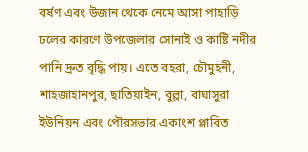বর্ষণ এবং উজান থেকে নেমে আসা পাহাড়ি ঢলের কারণে উপজেলার সোনাই ও কাষ্টি নদীর পানি দ্রুত বৃদ্ধি পায়। এতে বহরা, চৌমুহনী, শাহজাহানপুর, ছাতিয়াইন, বুল্লা, বাঘাসুরা ইউনিয়ন এবং পৌরসভার একাংশ প্লাবিত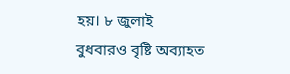হয়। ৮ জুলাই বুধবারও বৃষ্টি অব্যাহত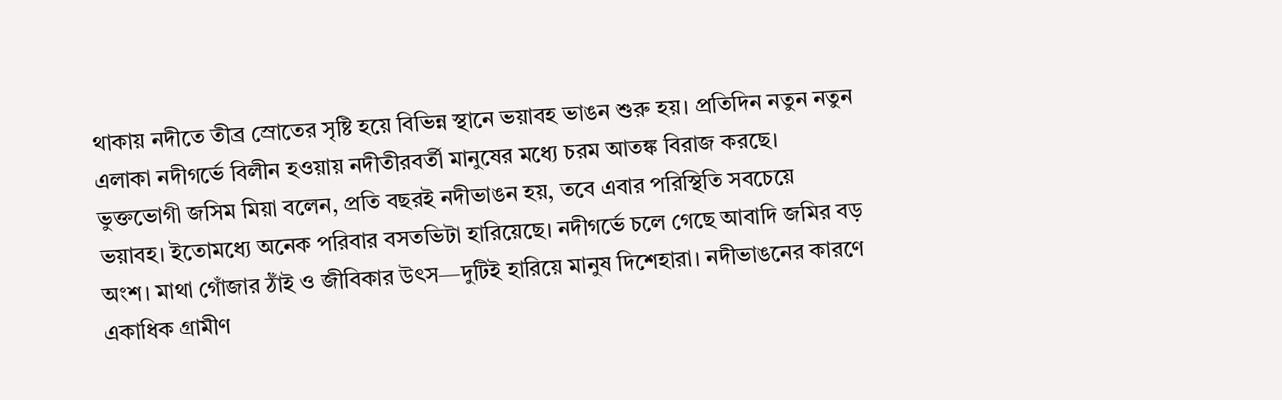থাকায় নদীতে তীব্র স্রোতের সৃষ্টি হয়ে বিভিন্ন স্থানে ভয়াবহ ভাঙন শুরু হয়। প্রতিদিন নতুন নতুন এলাকা নদীগর্ভে বিলীন হওয়ায় নদীতীরবর্তী মানুষের মধ্যে চরম আতঙ্ক বিরাজ করছে। ভুক্তভোগী জসিম মিয়া বলেন, প্রতি বছরই নদীভাঙন হয়, তবে এবার পরিস্থিতি সবচেয়ে ভয়াবহ। ইতোমধ্যে অনেক পরিবার বসতভিটা হারিয়েছে। নদীগর্ভে চলে গেছে আবাদি জমির বড় অংশ। মাথা গোঁজার ঠাঁই ও জীবিকার উৎস—দুটিই হারিয়ে মানুষ দিশেহারা। নদীভাঙনের কারণে একাধিক গ্রামীণ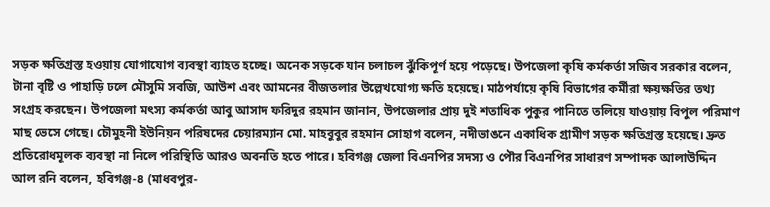সড়ক ক্ষতিগ্রস্ত হওয়ায় যোগাযোগ ব্যবস্থা ব্যাহত হচ্ছে। অনেক সড়কে যান চলাচল ঝুঁকিপূর্ণ হয়ে পড়েছে। উপজেলা কৃষি কর্মকর্তা সজিব সরকার বলেন, টানা বৃষ্টি ও পাহাড়ি ঢলে মৌসুমি সবজি, আউশ এবং আমনের বীজতলার উল্লেখযোগ্য ক্ষতি হয়েছে। মাঠপর্যায়ে কৃষি বিভাগের কর্মীরা ক্ষয়ক্ষতির তথ্য সংগ্রহ করছেন। উপজেলা মৎস্য কর্মকর্তা আবু আসাদ ফরিদুর রহমান জানান, উপজেলার প্রায় দুই শতাধিক পুকুর পানিতে তলিয়ে যাওয়ায় বিপুল পরিমাণ মাছ ভেসে গেছে। চৌমুহনী ইউনিয়ন পরিষদের চেয়ারম্যান মো. মাহবুবুর রহমান সোহাগ বলেন, নদীভাঙনে একাধিক গ্রামীণ সড়ক ক্ষতিগ্রস্ত হয়েছে। দ্রুত প্রতিরোধমূলক ব্যবস্থা না নিলে পরিস্থিতি আরও অবনতি হতে পারে। হবিগঞ্জ জেলা বিএনপির সদস্য ও পৌর বিএনপির সাধারণ সম্পাদক আলাউদ্দিন আল রনি বলেন, হবিগঞ্জ-৪ (মাধবপুর-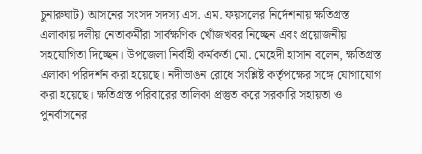চুনারুঘাট) আসনের সংসদ সদস্য এস. এম. ফয়সলের নির্দেশনায় ক্ষতিগ্রস্ত এলাকায় দলীয় নেতাকর্মীরা সার্বক্ষণিক খোঁজখবর নিচ্ছেন এবং প্রয়োজনীয় সহযোগিতা দিচ্ছেন। উপজেলা নির্বাহী কর্মকর্তা মো. মেহেদী হাসান বলেন, ক্ষতিগ্রস্ত এলাকা পরিদর্শন করা হয়েছে। নদীভাঙন রোধে সংশ্লিষ্ট কর্তৃপক্ষের সঙ্গে যোগাযোগ করা হয়েছে। ক্ষতিগ্রস্ত পরিবারের তালিকা প্রস্তুত করে সরকারি সহায়তা ও পুনর্বাসনের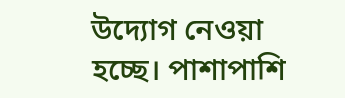উদ্যোগ নেওয়া হচ্ছে। পাশাপাশি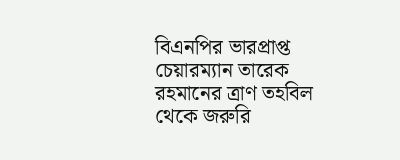বিএনপির ভারপ্রাপ্ত চেয়ারম্যান তারেক রহমানের ত্রাণ তহবিল থেকে জরুরি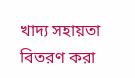খাদ্য সহায়তা বিতরণ করা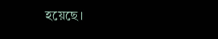হয়েছে।